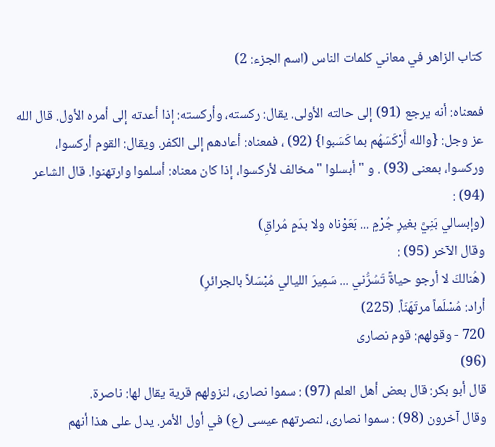كتاب الزاهر في معاني كلمات الناس (اسم الجزء: 2)

فمعناه: أنه يرجع (91) إلى حالته الأولى. يقال: ركسته، وأركسته: إذا أعدته إلى أمره الأول. قال الله عز وجل: {والله أَرْكَسَهُم بما كَسَبوا} (92) ، فمعناه: أعادهم إلى الكفر. ويقال: القوم أركسوا، وركسوا، بمعنى (93) . و " أبسلوا " مخالف لأركسوا، إذا كان معناه: أسلموا وارتهنوا. قال الشاعر (94) :
(وإبسالي بَنِيَّ بغيرِ جُرْمٍ ... بَعَوْناه ولا بدَمٍ مُراقِ)
وقال الآخر (95) :
(هُنالكَ لا أرجو حياةً تَسُرُّني ... سَمِيرَ الليالي مُبْسَلاً بالجرائرِ)
أراد: مُسْلَماً مرتَهَنَاً. (225)
720 - وقولهم: قوم نصارى
(96)
قال أبو بكر: قال بعض أهل العلم (97) : سموا نصارى، لنزولهم قرية يقال لها: ناصرة.
وقال آخرون (98) : سموا نصارى، لنصرتهم عيسى (ع) في أول الأمر. يدل على هذا أنهم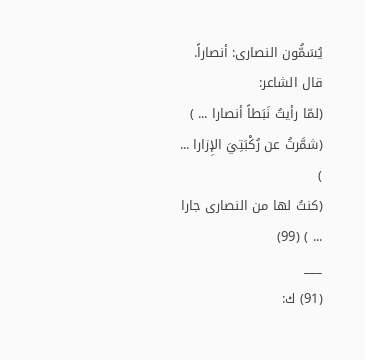يُسَمُّون النصارى: أنصاراً. قال الشاعر:
(لمّا رأيتُ نَبَطاً أنصارا ... )
(شمَّرتُ عن رُكْبَتِيَ الإِزارا ... )
(كنتُ لها من النصارى جارا ... ) (99)
___
(91) ك: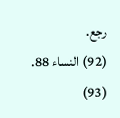رجع.
(92) النساء 88.
(93)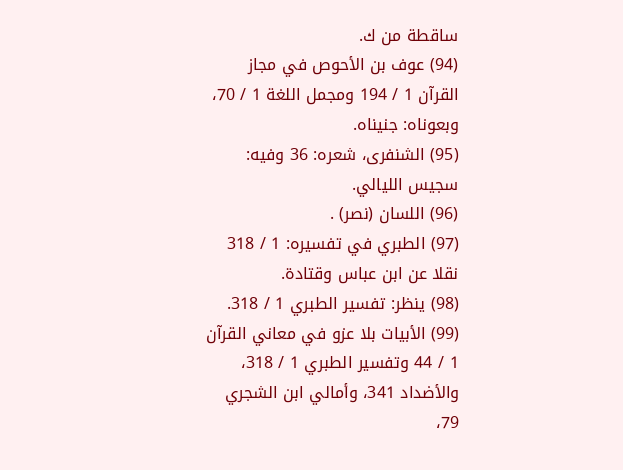ساقطة من ك.
(94) عوف بن الأحوص في مجاز القرآن 1 / 194 ومجمل اللغة 1 / 70، وبعوناه: جنيناه.
(95) الشنفرى، شعره: 36 وفيه: سجيس الليالي.
(96) اللسان (نصر) .
(97) الطبري في تفسيره: 1 / 318 نقلا عن ابن عباس وقتادة.
(98) ينظر: تفسير الطبري 1 / 318.
(99) الأبيات بلا عزو في معاني القرآن 1 / 44 وتفسير الطبري 1 / 318، والأضداد 341، وأمالي ابن الشجري 79،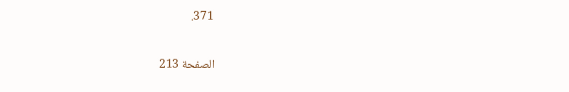371.

الصفحة 213